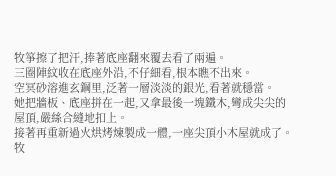牧箏擦了把汗,捧著底座翻來覆去看了兩遍。
三圈陣紋收在底座外沿,不仔細看,根本瞧不出來。
空冥砂溶進玄鋼里,泛著一層淡淡的銀光,看著就穩當。
她把牆板、底座拼在一起,又拿最後一塊鐵木,彎成尖尖的屋頂,嚴絲合縫地扣上。
接著再重新過火烘烤煉製成一體,一座尖頂小木屋就成了。
牧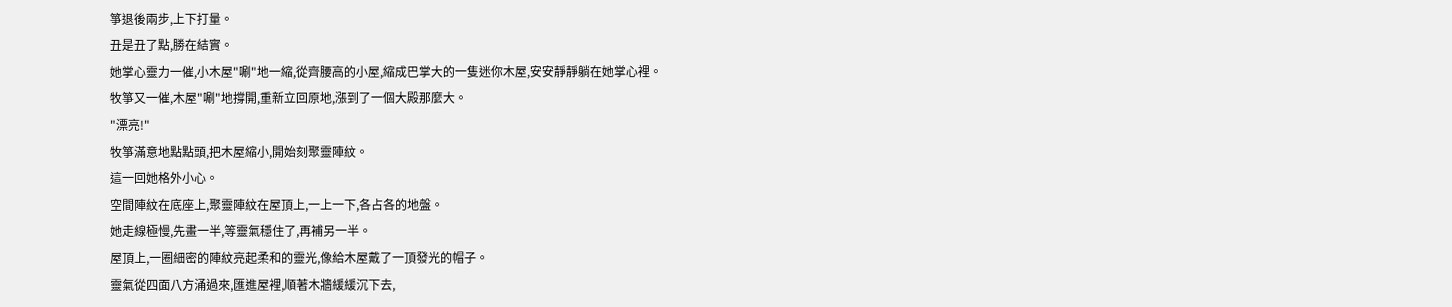箏退後兩步,上下打量。
丑是丑了點,勝在結實。
她掌心靈力一催,小木屋"唰"地一縮,從齊腰高的小屋,縮成巴掌大的一隻迷你木屋,安安靜靜躺在她掌心裡。
牧箏又一催,木屋"唰"地撐開,重新立回原地,漲到了一個大殿那麼大。
"漂亮!"
牧箏滿意地點點頭,把木屋縮小,開始刻聚靈陣紋。
這一回她格外小心。
空間陣紋在底座上,聚靈陣紋在屋頂上,一上一下,各占各的地盤。
她走線極慢,先畫一半,等靈氣穩住了,再補另一半。
屋頂上,一圈細密的陣紋亮起柔和的靈光,像給木屋戴了一頂發光的帽子。
靈氣從四面八方涌過來,匯進屋裡,順著木牆緩緩沉下去,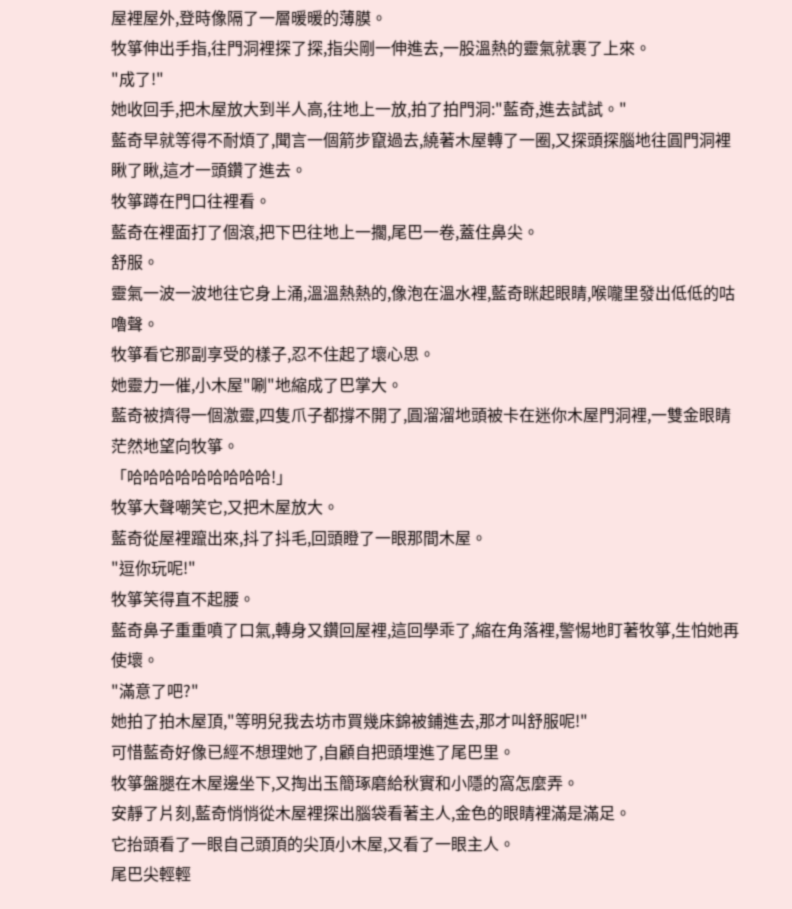屋裡屋外,登時像隔了一層暖暖的薄膜。
牧箏伸出手指,往門洞裡探了探,指尖剛一伸進去,一股溫熱的靈氣就裹了上來。
"成了!"
她收回手,把木屋放大到半人高,往地上一放,拍了拍門洞:"藍奇,進去試試。"
藍奇早就等得不耐煩了,聞言一個箭步竄過去,繞著木屋轉了一圈,又探頭探腦地往圓門洞裡瞅了瞅,這才一頭鑽了進去。
牧箏蹲在門口往裡看。
藍奇在裡面打了個滾,把下巴往地上一擱,尾巴一卷,蓋住鼻尖。
舒服。
靈氣一波一波地往它身上涌,溫溫熱熱的,像泡在溫水裡,藍奇眯起眼睛,喉嚨里發出低低的咕嚕聲。
牧箏看它那副享受的樣子,忍不住起了壞心思。
她靈力一催,小木屋"唰"地縮成了巴掌大。
藍奇被擠得一個激靈,四隻爪子都撐不開了,圓溜溜地頭被卡在迷你木屋門洞裡,一雙金眼睛茫然地望向牧箏。
「哈哈哈哈哈哈哈哈哈!」
牧箏大聲嘲笑它,又把木屋放大。
藍奇從屋裡躥出來,抖了抖毛,回頭瞪了一眼那間木屋。
"逗你玩呢!"
牧箏笑得直不起腰。
藍奇鼻子重重噴了口氣,轉身又鑽回屋裡,這回學乖了,縮在角落裡,警惕地盯著牧箏,生怕她再使壞。
"滿意了吧?"
她拍了拍木屋頂,"等明兒我去坊市買幾床錦被鋪進去,那才叫舒服呢!"
可惜藍奇好像已經不想理她了,自顧自把頭埋進了尾巴里。
牧箏盤腿在木屋邊坐下,又掏出玉簡琢磨給秋實和小隱的窩怎麼弄。
安靜了片刻,藍奇悄悄從木屋裡探出腦袋看著主人,金色的眼睛裡滿是滿足。
它抬頭看了一眼自己頭頂的尖頂小木屋,又看了一眼主人。
尾巴尖輕輕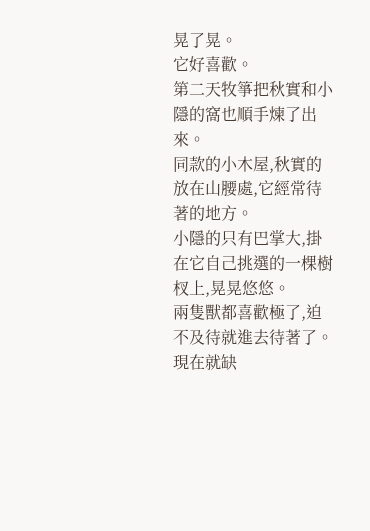晃了晃。
它好喜歡。
第二天牧箏把秋實和小隱的窩也順手煉了出來。
同款的小木屋,秋實的放在山腰處,它經常待著的地方。
小隱的只有巴掌大,掛在它自己挑選的一棵樹杈上,晃晃悠悠。
兩隻獸都喜歡極了,迫不及待就進去待著了。
現在就缺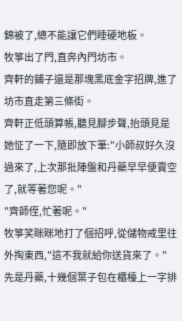錦被了,總不能讓它們睡硬地板。
牧箏出了門,直奔內門坊市。
齊軒的鋪子還是那塊黑底金字招牌,進了坊市直走第三條街。
齊軒正低頭算帳,聽見腳步聲,抬頭見是她怔了一下,隨即放下筆:"小師叔好久沒過來了,上次那批陣盤和丹藥早早便賣空了,就等著您呢。"
"齊師侄,忙著呢。"
牧箏笑眯眯地打了個招呼,從儲物戒里往外掏東西,"這不我就給你送貨來了。"
先是丹藥,十幾個葉子包在櫃檯上一字排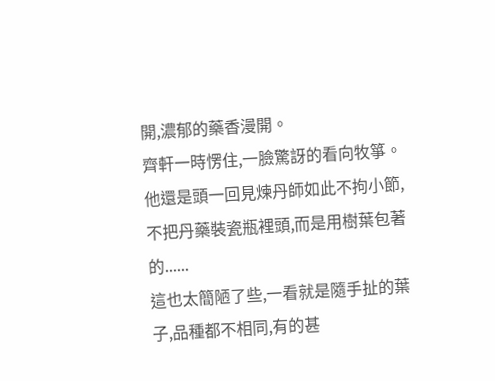開,濃郁的藥香漫開。
齊軒一時愣住,一臉驚訝的看向牧箏。
他還是頭一回見煉丹師如此不拘小節,不把丹藥裝瓷瓶裡頭,而是用樹葉包著的......
這也太簡陋了些,一看就是隨手扯的葉子,品種都不相同,有的甚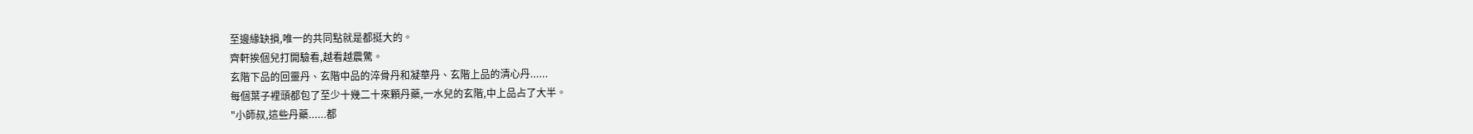至邊緣缺損,唯一的共同點就是都挺大的。
齊軒挨個兒打開驗看,越看越震驚。
玄階下品的回靈丹、玄階中品的淬骨丹和凝華丹、玄階上品的清心丹......
每個葉子裡頭都包了至少十幾二十來顆丹藥,一水兒的玄階,中上品占了大半。
"小師叔,這些丹藥......都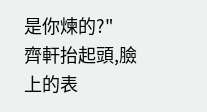是你煉的?"
齊軒抬起頭,臉上的表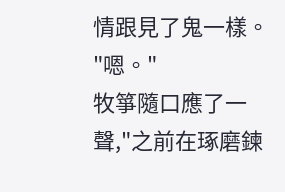情跟見了鬼一樣。
"嗯。"
牧箏隨口應了一聲,"之前在琢磨鍊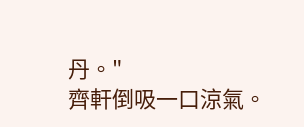丹。"
齊軒倒吸一口涼氣。